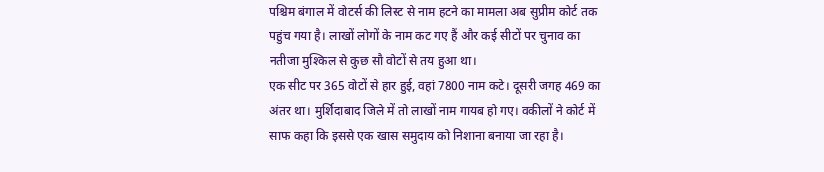पश्चिम बंगाल में वोटर्स की लिस्ट से नाम हटने का मामला अब सुप्रीम कोर्ट तक पहुंच गया है। लाखों लोगों के नाम कट गए हैं और कई सीटों पर चुनाव का नतीजा मुश्किल से कुछ सौ वोटों से तय हुआ था।
एक सीट पर 365 वोटों से हार हुई, वहां 7800 नाम कटे। दूसरी जगह 469 का अंतर था। मुर्शिदाबाद जिले में तो लाखों नाम गायब हो गए। वकीलों ने कोर्ट में साफ कहा कि इससे एक खास समुदाय को निशाना बनाया जा रहा है।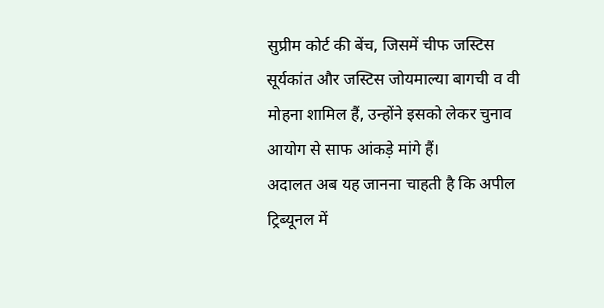सुप्रीम कोर्ट की बेंच, जिसमें चीफ जस्टिस सूर्यकांत और जस्टिस जोयमाल्या बागची व वी मोहना शामिल हैं, उन्होंने इसको लेकर चुनाव आयोग से साफ आंकड़े मांगे हैं।
अदालत अब यह जानना चाहती है कि अपील ट्रिब्यूनल में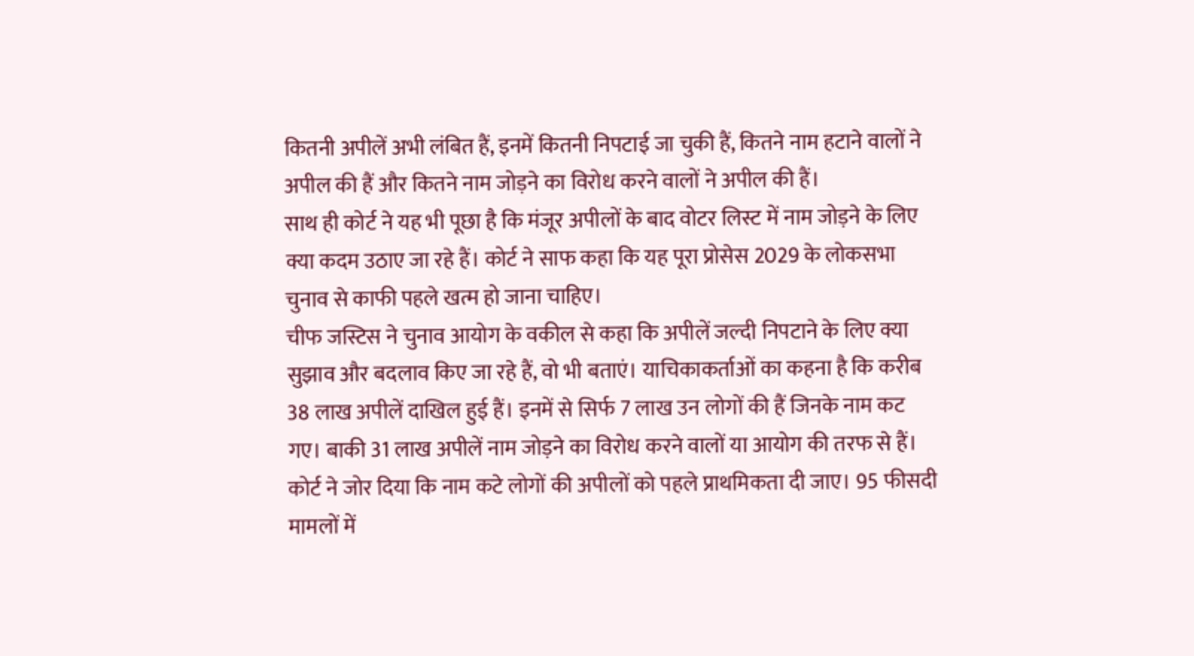कितनी अपीलें अभी लंबित हैं, इनमें कितनी निपटाई जा चुकी हैं, कितने नाम हटाने वालों ने अपील की हैं और कितने नाम जोड़ने का विरोध करने वालों ने अपील की हैं।
साथ ही कोर्ट ने यह भी पूछा है कि मंजूर अपीलों के बाद वोटर लिस्ट में नाम जोड़ने के लिए क्या कदम उठाए जा रहे हैं। कोर्ट ने साफ कहा कि यह पूरा प्रोसेस 2029 के लोकसभा चुनाव से काफी पहले खत्म हो जाना चाहिए।
चीफ जस्टिस ने चुनाव आयोग के वकील से कहा कि अपीलें जल्दी निपटाने के लिए क्या सुझाव और बदलाव किए जा रहे हैं, वो भी बताएं। याचिकाकर्ताओं का कहना है कि करीब 38 लाख अपीलें दाखिल हुई हैं। इनमें से सिर्फ 7 लाख उन लोगों की हैं जिनके नाम कट गए। बाकी 31 लाख अपीलें नाम जोड़ने का विरोध करने वालों या आयोग की तरफ से हैं।
कोर्ट ने जोर दिया कि नाम कटे लोगों की अपीलों को पहले प्राथमिकता दी जाए। 95 फीसदी मामलों में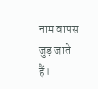नाम वापस जुड़ जाते हैं।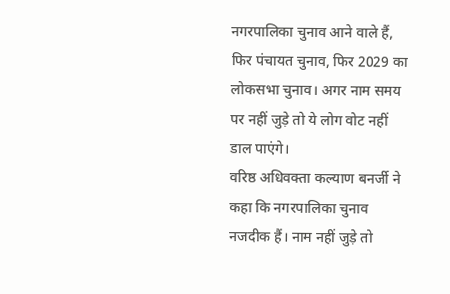नगरपालिका चुनाव आने वाले हैं, फिर पंचायत चुनाव, फिर 2029 का लोकसभा चुनाव। अगर नाम समय पर नहीं जुड़े तो ये लोग वोट नहीं डाल पाएंगे।
वरिष्ठ अधिवक्ता कल्याण बनर्जी ने कहा कि नगरपालिका चुनाव नजदीक हैं। नाम नहीं जुड़े तो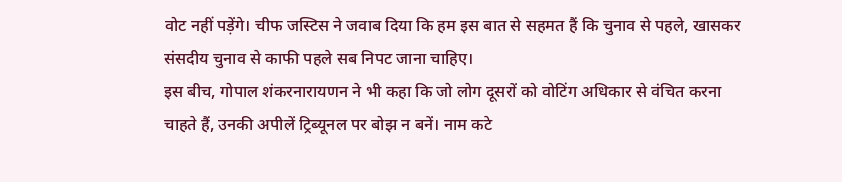वोट नहीं पड़ेंगे। चीफ जस्टिस ने जवाब दिया कि हम इस बात से सहमत हैं कि चुनाव से पहले, खासकर संसदीय चुनाव से काफी पहले सब निपट जाना चाहिए।
इस बीच, गोपाल शंकरनारायणन ने भी कहा कि जो लोग दूसरों को वोटिंग अधिकार से वंचित करना चाहते हैं, उनकी अपीलें ट्रिब्यूनल पर बोझ न बनें। नाम कटे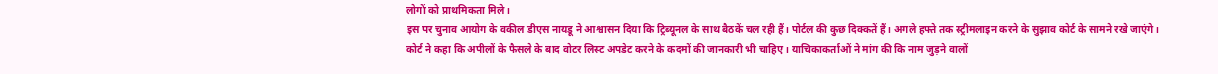लोगों को प्राथमिकता मिले।
इस पर चुनाव आयोग के वकील डीएस नायडू ने आश्वासन दिया कि ट्रिब्यूनल के साथ बैठकें चल रही हैं। पोर्टल की कुछ दिक्कतें हैं। अगले हफ्ते तक स्ट्रीमलाइन करने के सुझाव कोर्ट के सामने रखे जाएंगे।
कोर्ट ने कहा कि अपीलों के फैसले के बाद वोटर लिस्ट अपडेट करने के कदमों की जानकारी भी चाहिए। याचिकाकर्ताओं ने मांग की कि नाम जुड़ने वालों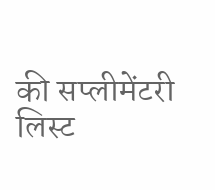की सप्लीमेंटरी लिस्ट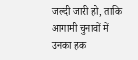जल्दी जारी हो, ताकि आगामी चुनावों में उनका हक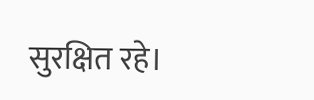सुरक्षित रहे।